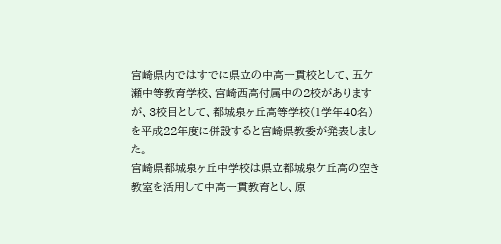宮崎県内ではすでに県立の中高一貫校として、五ケ瀬中等教育学校、宮崎西高付属中の2校がありますが、3校目として、都城泉ヶ丘高等学校(1学年40名)を平成22年度に併設すると宮崎県教委が発表しました。
宮崎県都城泉ヶ丘中学校は県立都城泉ケ丘高の空き教室を活用して中高一貫教育とし、原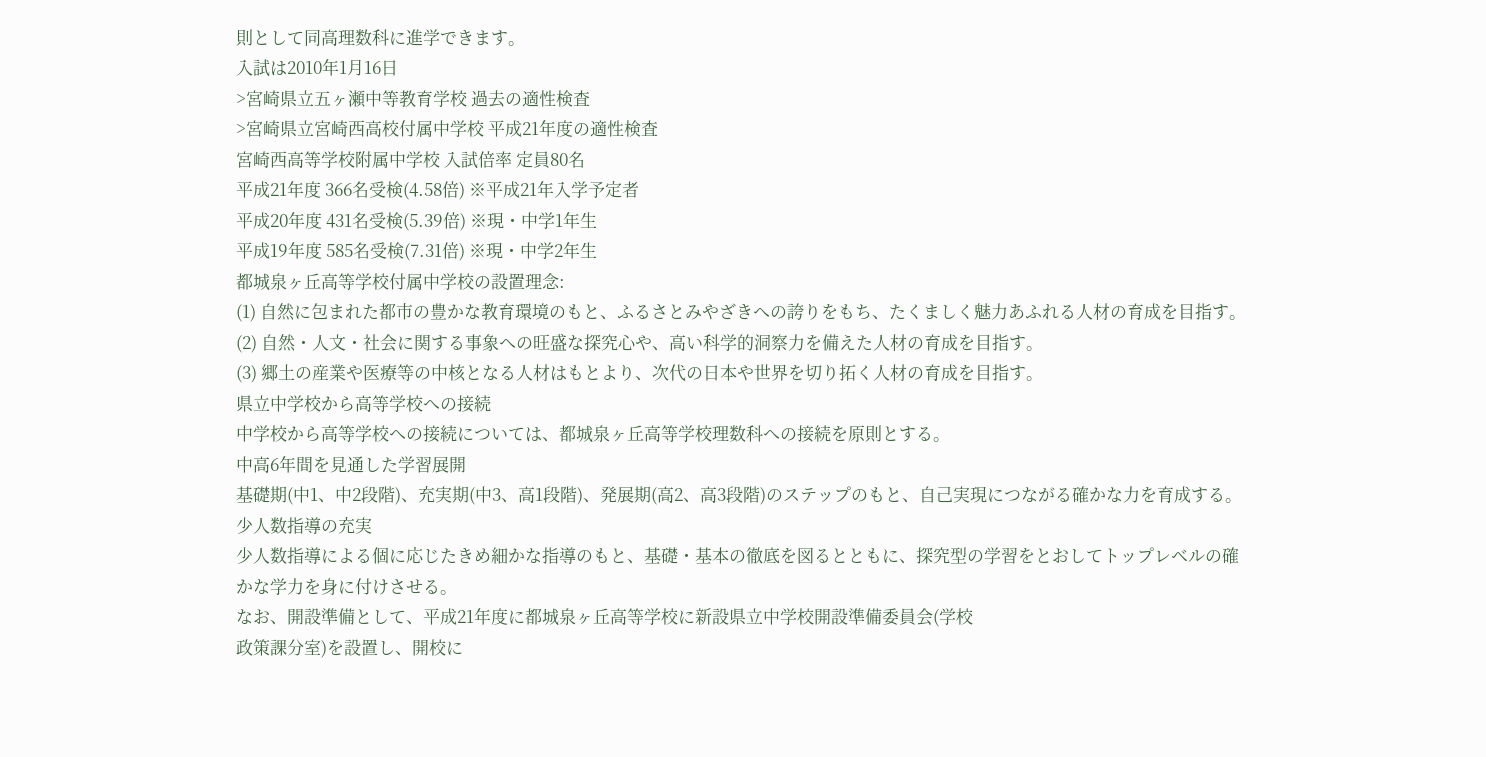則として同高理数科に進学できます。
入試は2010年1月16日
>宮崎県立五ヶ瀬中等教育学校 過去の適性検査
>宮崎県立宮崎西高校付属中学校 平成21年度の適性検査
宮崎西高等学校附属中学校 入試倍率 定員80名
平成21年度 366名受検(4.58倍) ※平成21年入学予定者
平成20年度 431名受検(5.39倍) ※現・中学1年生
平成19年度 585名受検(7.31倍) ※現・中学2年生
都城泉ヶ丘高等学校付属中学校の設置理念:
(1) 自然に包まれた都市の豊かな教育環境のもと、ふるさとみやざきへの誇りをもち、たくましく魅力あふれる人材の育成を目指す。
(2) 自然・人文・社会に関する事象への旺盛な探究心や、高い科学的洞察力を備えた人材の育成を目指す。
(3) 郷土の産業や医療等の中核となる人材はもとより、次代の日本や世界を切り拓く人材の育成を目指す。
県立中学校から高等学校への接続
中学校から高等学校への接続については、都城泉ヶ丘高等学校理数科への接続を原則とする。
中高6年間を見通した学習展開
基礎期(中1、中2段階)、充実期(中3、高1段階)、発展期(高2、高3段階)のステップのもと、自己実現につながる確かな力を育成する。
少人数指導の充実
少人数指導による個に応じたきめ細かな指導のもと、基礎・基本の徹底を図るとともに、探究型の学習をとおしてトップレベルの確かな学力を身に付けさせる。
なお、開設準備として、平成21年度に都城泉ヶ丘高等学校に新設県立中学校開設準備委員会(学校
政策課分室)を設置し、開校に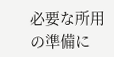必要な所用の準備に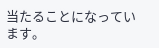当たることになっています。